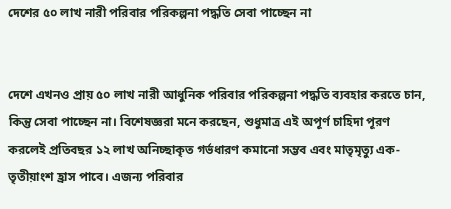দেশের ৫০ লাখ নারী পরিবার পরিকল্পনা পদ্ধতি সেবা পাচ্ছেন না


দেশে এখনও প্রায় ৫০ লাখ নারী আধুনিক পরিবার পরিকল্পনা পদ্ধতি ব্যবহার করতে চান, কিন্তু সেবা পাচ্ছেন না। বিশেষজ্ঞরা মনে করছেন, শুধুমাত্র এই অপূর্ণ চাহিদা পূরণ করলেই প্রতিবছর ১২ লাখ অনিচ্ছাকৃত গর্ভধারণ কমানো সম্ভব এবং মাতৃমৃত্যু এক-তৃতীয়াংশ হ্রাস পাবে। এজন্য পরিবার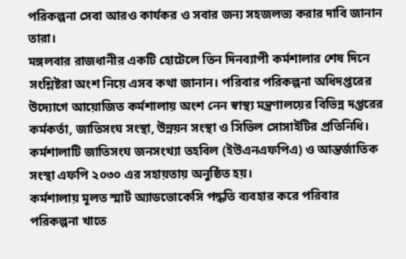পরিকল্পনা সেবা আরও কার্যকর ও সবার জন্য সহজলভ্য করার দাবি জানান তারা।
মঙ্গলবার রাজধানীর একটি হোটেলে তিন দিনব্যাপী কর্মশালার শেষ দিনে সংশ্লিষ্টরা অংশ নিয়ে এসব কথা জানান। পরিবার পরিকল্পনা অধিদপ্তরের উদ্যোগে আয়োজিত কর্মশালায় অংশ নেন স্বাস্থ্য মন্ত্রণালয়ের বিভিন্ন দপ্তরের কর্মকর্তা, জাতিসংঘ সংস্থা, উন্নয়ন সংস্থা ও সিভিল সোসাইটির প্রতিনিধি। কর্মশালাটি জাতিসংঘ জনসংখ্যা তহবিল (ইউএনএফপিএ) ও আন্তর্জাতিক সংস্থা এফপি ২০৩০ এর সহায়তায় অনুষ্ঠিত হয়।
কর্মশালায় মূলত স্মার্ট অ্যাডভোকেসি পদ্ধতি ব্যবহার করে পরিবার পরিকল্পনা খাতে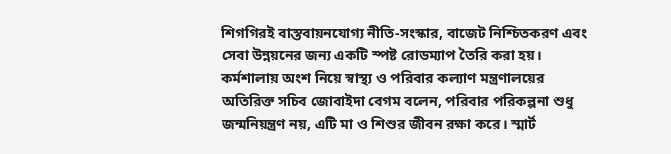শিগগিরই বাস্তবায়নযোগ্য নীতি-সংস্কার, বাজেট নিশ্চিতকরণ এবং সেবা উন্নয়নের জন্য একটি স্পষ্ট রোডম্যাপ তৈরি করা হয়। কর্মশালায় অংশ নিয়ে স্বাস্থ্য ও পরিবার কল্যাণ মন্ত্রণালয়ের অতিরিক্ত সচিব জোবাইদা বেগম বলেন, পরিবার পরিকল্পনা শুধু জন্মনিয়ন্ত্রণ নয়, এটি মা ও শিশুর জীবন রক্ষা করে। স্মার্ট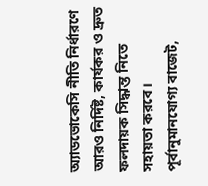অ্যাডভোকেসি নীতি নির্ধারণে আরও নির্দিষ্ট, কার্যকর ও দ্রুত ফলদায়ক সিদ্ধান্ত নিতে সহায়তা করবে। পূর্বানুমানযোগ্য বাজেট,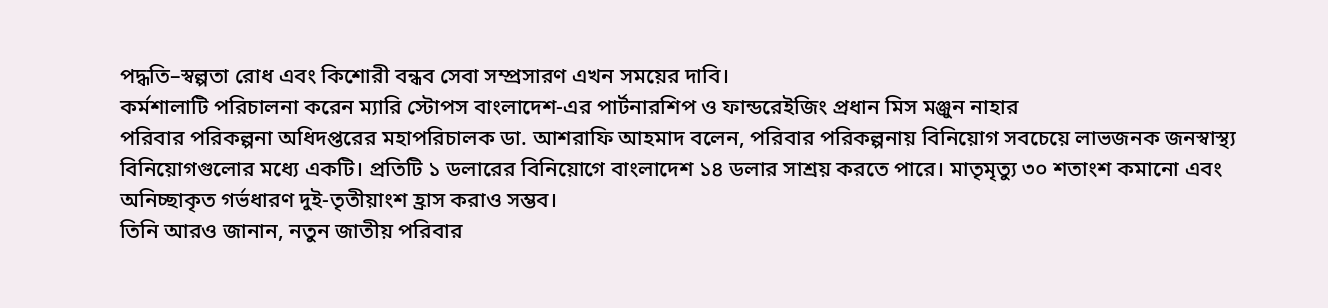পদ্ধতি–স্বল্পতা রোধ এবং কিশোরী বন্ধব সেবা সম্প্রসারণ এখন সময়ের দাবি।
কর্মশালাটি পরিচালনা করেন ম্যারি স্টোপস বাংলাদেশ-এর পার্টনারশিপ ও ফান্ডরেইজিং প্রধান মিস মঞ্জুন নাহার
পরিবার পরিকল্পনা অধিদপ্তরের মহাপরিচালক ডা. আশরাফি আহমাদ বলেন, পরিবার পরিকল্পনায় বিনিয়োগ সবচেয়ে লাভজনক জনস্বাস্থ্য বিনিয়োগগুলোর মধ্যে একটি। প্রতিটি ১ ডলারের বিনিয়োগে বাংলাদেশ ১৪ ডলার সাশ্রয় করতে পারে। মাতৃমৃত্যু ৩০ শতাংশ কমানো এবং অনিচ্ছাকৃত গর্ভধারণ দুই-তৃতীয়াংশ হ্রাস করাও সম্ভব।
তিনি আরও জানান, নতুন জাতীয় পরিবার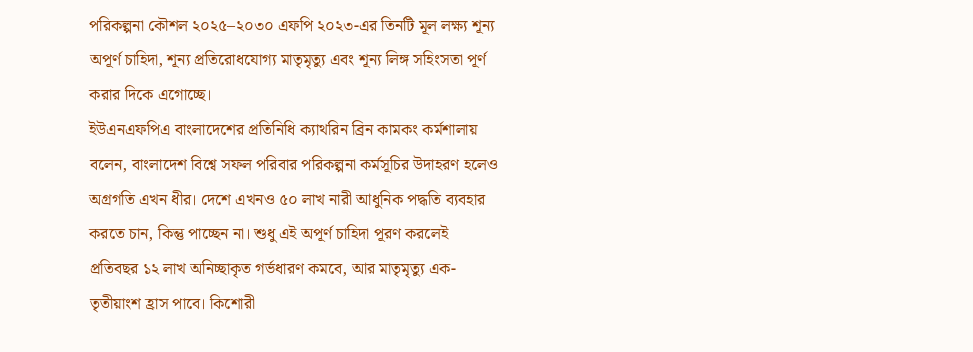পরিকল্পনা কৌশল ২০২৫–২০৩০ এফপি ২০২৩-এর তিনটি মূল লক্ষ্য শূন্য অপূর্ণ চাহিদা, শূন্য প্রতিরোধযোগ্য মাতৃমৃত্যু এবং শূন্য লিঙ্গ সহিংসতা পূর্ণ করার দিকে এগোচ্ছে।
ইউএনএফপিএ বাংলাদেশের প্রতিনিধি ক্যাথরিন ব্রিন কামকং কর্মশালায় বলেন, বাংলাদেশ বিশ্বে সফল পরিবার পরিকল্পনা কর্মসূচির উদাহরণ হলেও অগ্রগতি এখন ধীর। দেশে এখনও ৫০ লাখ নারী আধুনিক পদ্ধতি ব্যবহার করতে চান, কিন্তু পাচ্ছেন না। শুধু এই অপূর্ণ চাহিদা পূরণ করলেই প্রতিবছর ১২ লাখ অনিচ্ছাকৃত গর্ভধারণ কমবে, আর মাতৃমৃত্যু এক-তৃতীয়াংশ হ্রাস পাবে। কিশোরী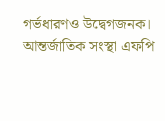গর্ভধারণও উদ্বেগজনক।
আন্তর্জাতিক সংস্থা এফপি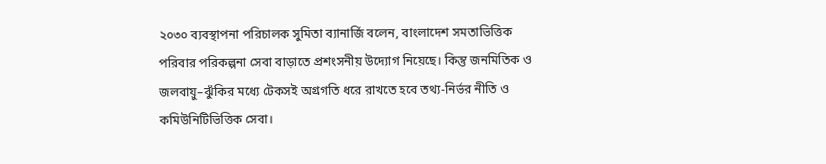২০৩০ ব্যবস্থাপনা পরিচালক সুমিতা ব্যানার্জি বলেন, বাংলাদেশ সমতাভিত্তিক পরিবার পরিকল্পনা সেবা বাড়াতে প্রশংসনীয় উদ্যোগ নিয়েছে। কিন্তু জনমিতিক ও জলবায়ু–ঝুঁকির মধ্যে টেকসই অগ্রগতি ধরে রাখতে হবে তথ্য-নির্ভর নীতি ও কমিউনিটিভিত্তিক সেবা।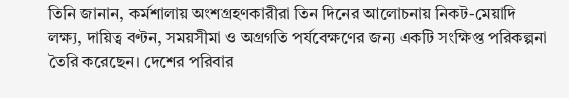তিনি জানান, কর্মশালায় অংশগ্রহণকারীরা তিন দিনের আলোচনায় নিকট-মেয়াদি লক্ষ্য, দায়িত্ব বণ্টন, সময়সীমা ও অগ্রগতি পর্যবেক্ষণের জন্য একটি সংক্ষিপ্ত পরিকল্পনা তৈরি করেছেন। দেশের পরিবার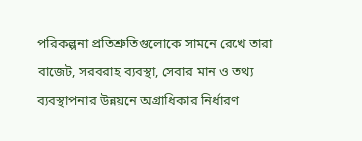পরিকল্পনা প্রতিশ্রুতিগুলোকে সামনে রেখে তারা বাজেট, সরবরাহ ব্যবস্থা, সেবার মান ও তথ্য ব্যবস্থাপনার উন্নয়নে অগ্রাধিকার নির্ধারণ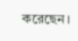করেছেন।